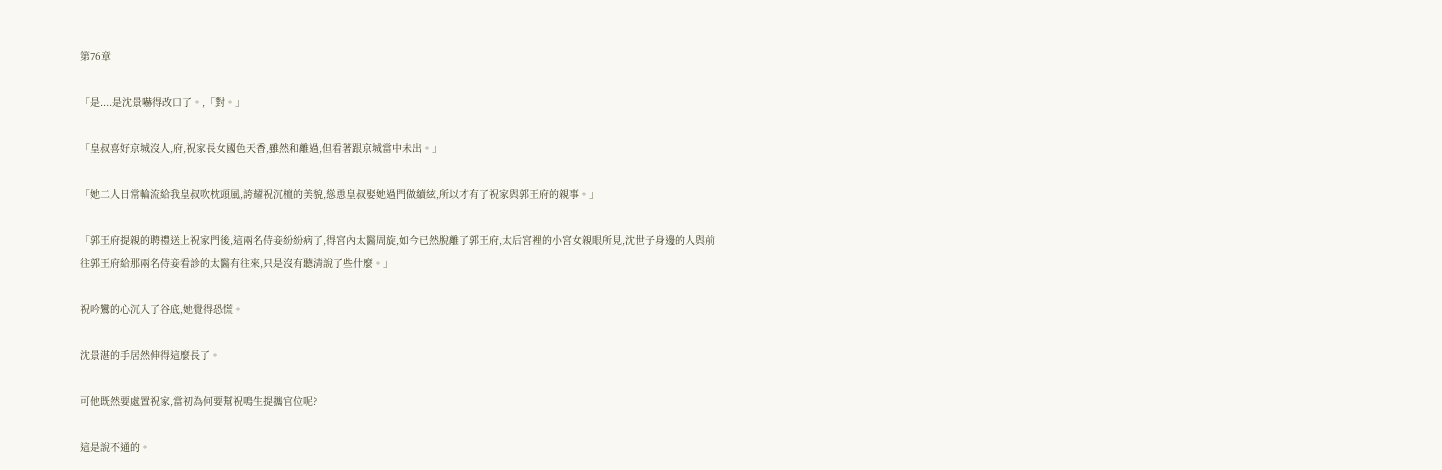第76章

「是....是沈景嚇得改口了。,「對。」

「皇叔喜好京城沒人,府,祝家長女國色天香,雖然和離過,但看著跟京城當中未出。」

「她二人日常輪流給我皇叔吹枕頭風,誇耀祝沉檀的美貌,慫恿皇叔娶她過門做續絃,所以才有了祝家與郭王府的親事。」

「郭王府提親的聘禮送上祝家門後,這兩名侍妾紛紛病了,得宮內太醫周旋,如今已然脫離了郭王府,太后宮裡的小宮女親眼所見,沈世子身邊的人與前往郭王府給那兩名侍妾看診的太醫有往來,只是沒有聽清說了些什麼。」

祝吟鸞的心沉入了谷底,她覺得恐慌。

沈景湛的手居然伸得這麼長了。

可他既然要處置祝家,當初為何要幫祝鳴生提攜官位呢?

這是說不通的。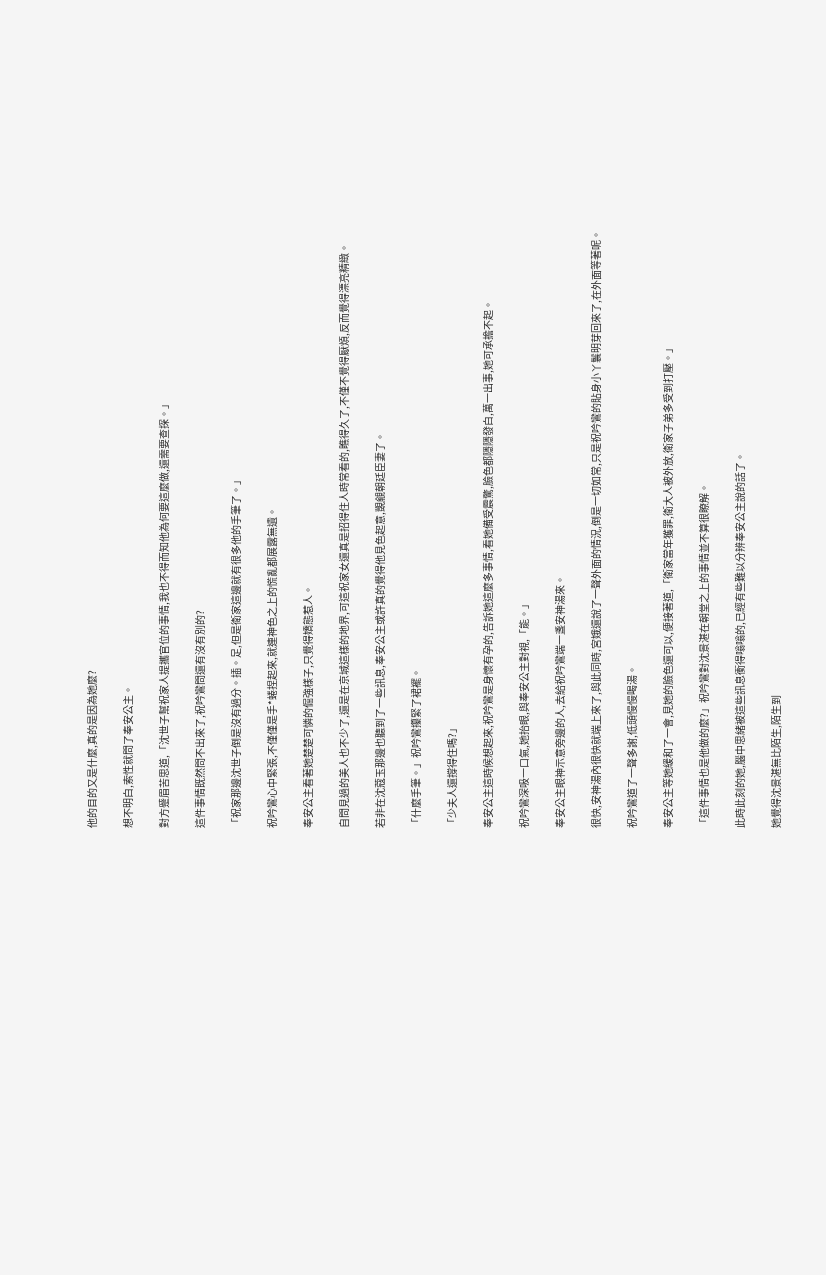他的目的又是什麼,真的是因為她麼?

想不明白,索性就問了奉安公主。

對方蹙眉苦思道,「沈世子幫祝家人提攜官位的事情,我也不得而知他為何要這麼做,還需要查探。」

這件事情既然問不出來了,祝吟鸞問還有沒有別的?

「祝家那邊沈世子倒是沒有過分。插。足,但是衛家這邊就有很多他的手筆了。」

祝吟鸞心中緊張,不僅僅是手*蜷捏起來,就連神色之上的慌亂都展露無遺。

奉安公主看著她楚楚可憐的倔強樣子,只覺得嬌態惹人。

自問見過的美人也不少了,還是在京城這樣的地界,可這祝家女還真是招得住人時常看的,瞧得久了,不僅不覺得厭煩,反而覺得漂亮精緻。

若非在沈蔻玉那邊也聽到了一些訊息,奉安公主或許真的覺得他見色起意,覬覦朝廷臣妻了。

「什麼手筆。」祝吟鸞攥緊了裙襬。

「少夫人還撐得住嗎?」

奉安公主這時候想起來,祝吟鸞是身懷有孕的,告訴她這麼多事情,看她備受震驚,臉色都隱隱發白,萬一出事,她可承擔不起。

祝吟鸞深吸一口氣,她抬眼,與奉安公主對視,「能。」

奉安公主眼神示意旁邊的人,去給祝吟鸞端一盞安神湯來。

很快,安神湯內很快就端上來了,與此同時,宮娥還說了一聲外面的情況,倒是一切如常,只是祝吟鸞的貼身小丫鬟明芽回來了,在外面等著呢。

祝吟鸞道了一聲多謝,低頭慢慢喝湯。

奉安公主等她緩和了一會,見她的臉色還可以,便接著道,「衛家當年獲罪,衛大人被外放,衛家子弟多受到打壓。」

「這件事情也是他做的麼?」祝吟鸞對沈景湛在朝堂之上的事情並不算很瞭解。

此時此刻的她,腦中思緒被這些訊息衝得嗡嗡的,已經有些難以分辨奉安公主說的話了。

她覺得沈景湛無比陌生,陌生到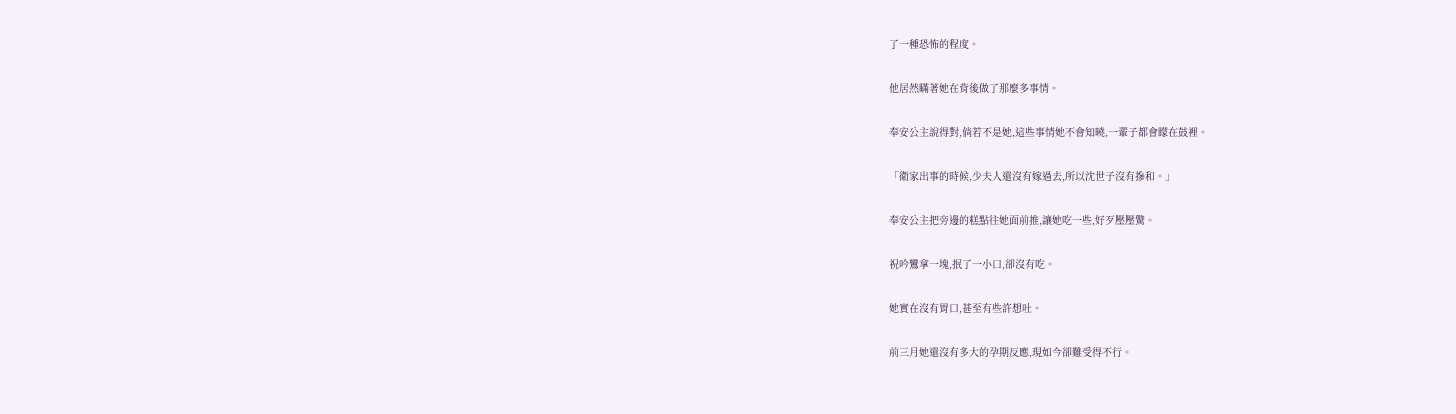了一種恐怖的程度。

他居然瞞著她在背後做了那麼多事情。

奉安公主說得對,倘若不是她,這些事情她不會知曉,一輩子都會矇在鼓裡。

「衛家出事的時候,少夫人還沒有嫁過去,所以沈世子沒有摻和。」

奉安公主把旁邊的糕點往她面前推,讓她吃一些,好歹壓壓驚。

祝吟鸞拿一塊,抿了一小口,卻沒有吃。

她實在沒有胃口,甚至有些許想吐。

前三月她還沒有多大的孕期反應,現如今卻難受得不行。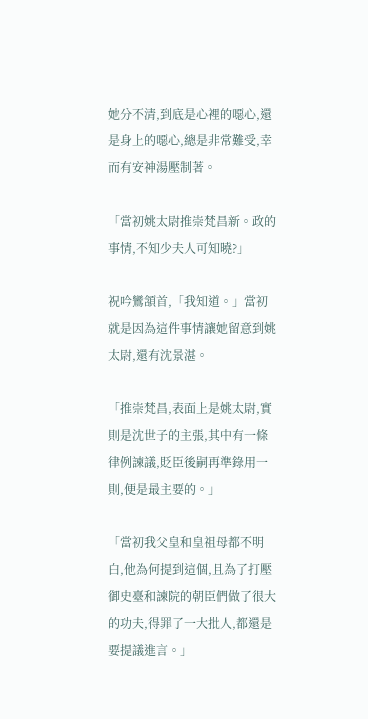她分不清,到底是心裡的噁心,還是身上的噁心,總是非常難受,幸而有安神湯壓制著。

「當初姚太尉推崇梵昌新。政的事情,不知少夫人可知曉?」

祝吟鸞頷首,「我知道。」當初就是因為這件事情讓她留意到姚太尉,還有沈景湛。

「推崇梵昌,表面上是姚太尉,實則是沈世子的主張,其中有一條律例諫議,貶臣後嗣再準錄用一則,便是最主要的。」

「當初我父皇和皇祖母都不明白,他為何提到這個,且為了打壓御史臺和諫院的朝臣們做了很大的功夫,得罪了一大批人,都還是要提議進言。」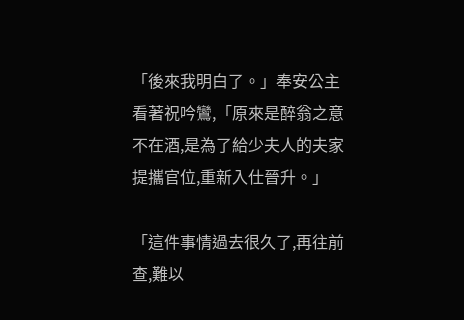「後來我明白了。」奉安公主看著祝吟鸞,「原來是醉翁之意不在酒,是為了給少夫人的夫家提攜官位,重新入仕晉升。」

「這件事情過去很久了,再往前查,難以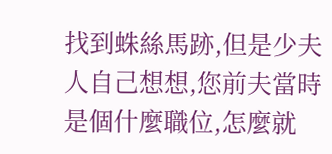找到蛛絲馬跡,但是少夫人自己想想,您前夫當時是個什麼職位,怎麼就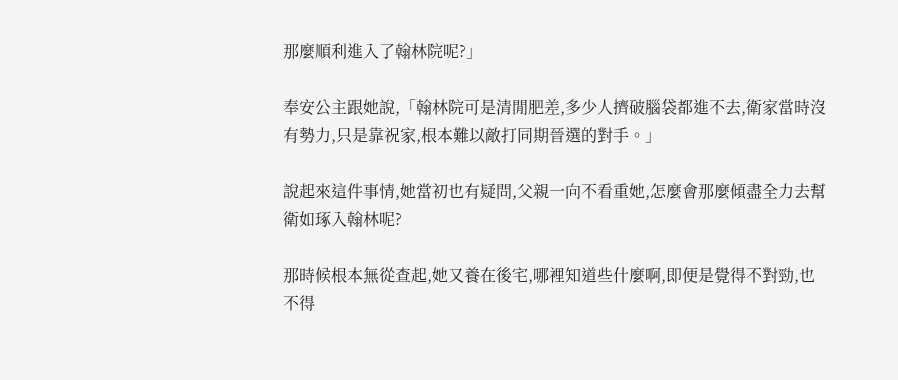那麼順利進入了翰林院呢?」

奉安公主跟她說,「翰林院可是清閒肥差,多少人擠破腦袋都進不去,衛家當時沒有勢力,只是靠祝家,根本難以敵打同期晉選的對手。」

說起來這件事情,她當初也有疑問,父親一向不看重她,怎麼會那麼傾盡全力去幫衛如琢入翰林呢?

那時候根本無從查起,她又養在後宅,哪裡知道些什麼啊,即便是覺得不對勁,也不得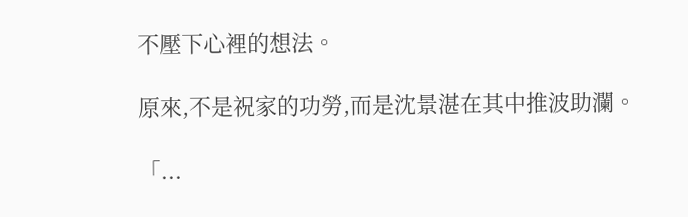不壓下心裡的想法。

原來,不是祝家的功勞,而是沈景湛在其中推波助瀾。

「...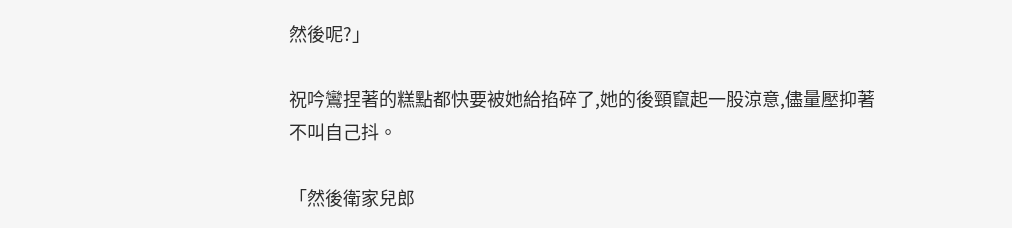然後呢?」

祝吟鸞捏著的糕點都快要被她給掐碎了,她的後頸竄起一股涼意,儘量壓抑著不叫自己抖。

「然後衛家兒郎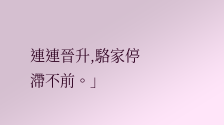連連晉升,駱家停滯不前。」